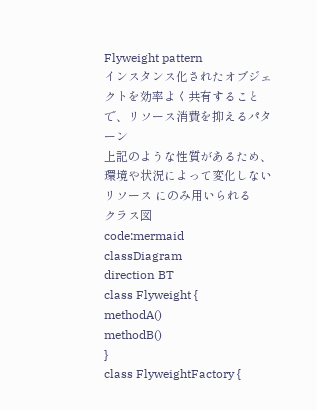Flyweight pattern
インスタンス化されたオブジェクトを効率よく共有することで、リソース消費を抑えるパターン
上記のような性質があるため、環境や状況によって変化しないリソース にのみ用いられる
クラス図
code:mermaid
classDiagram
direction BT
class Flyweight {
methodA()
methodB()
}
class FlyweightFactory {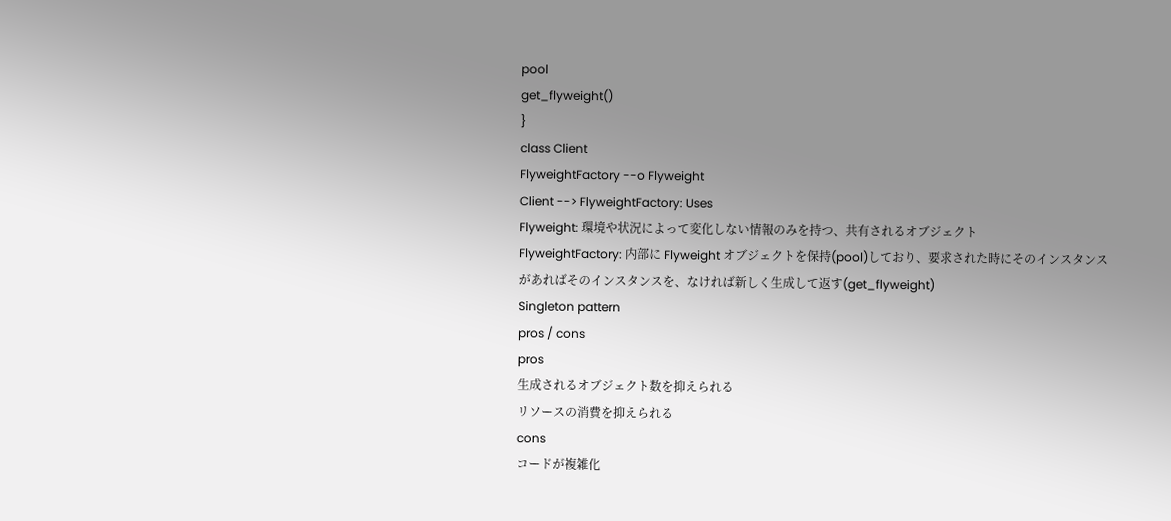pool
get_flyweight()
}
class Client
FlyweightFactory --o Flyweight
Client --> FlyweightFactory: Uses
Flyweight: 環境や状況によって変化しない情報のみを持つ、共有されるオブジェクト
FlyweightFactory: 内部に Flyweight オブジェクトを保持(pool)しており、要求された時にそのインスタンスがあればそのインスタンスを、なければ新しく生成して返す(get_flyweight)
Singleton pattern
pros / cons
pros
生成されるオブジェクト数を抑えられる
リソースの消費を抑えられる
cons
コードが複雑化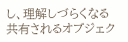し、理解しづらくなる
共有されるオブジェク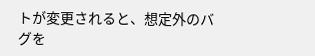トが変更されると、想定外のバグを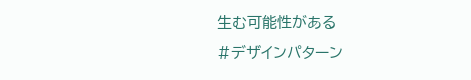生む可能性がある
#デザインパターン